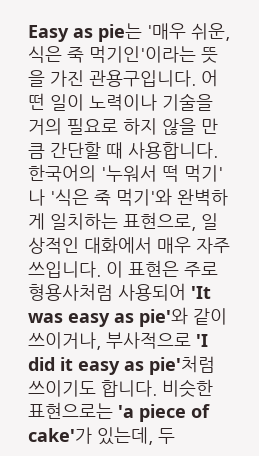Easy as pie는 '매우 쉬운, 식은 죽 먹기인'이라는 뜻을 가진 관용구입니다. 어떤 일이 노력이나 기술을 거의 필요로 하지 않을 만큼 간단할 때 사용합니다. 한국어의 '누워서 떡 먹기'나 '식은 죽 먹기'와 완벽하게 일치하는 표현으로, 일상적인 대화에서 매우 자주 쓰입니다. 이 표현은 주로 형용사처럼 사용되어 'It was easy as pie'와 같이 쓰이거나, 부사적으로 'I did it easy as pie'처럼 쓰이기도 합니다. 비슷한 표현으로는 'a piece of cake'가 있는데, 두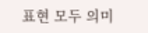표현 모두 의미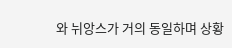와 뉘앙스가 거의 동일하며 상황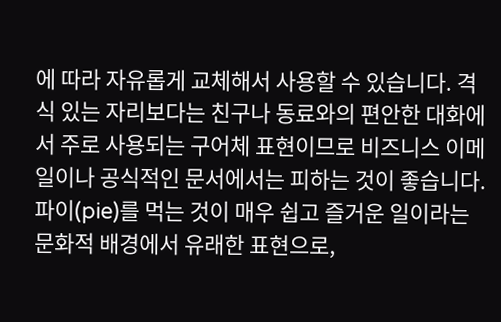에 따라 자유롭게 교체해서 사용할 수 있습니다. 격식 있는 자리보다는 친구나 동료와의 편안한 대화에서 주로 사용되는 구어체 표현이므로 비즈니스 이메일이나 공식적인 문서에서는 피하는 것이 좋습니다. 파이(pie)를 먹는 것이 매우 쉽고 즐거운 일이라는 문화적 배경에서 유래한 표현으로,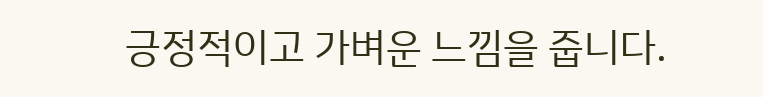긍정적이고 가벼운 느낌을 줍니다.